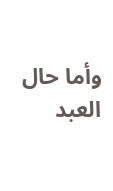وأما حال العبد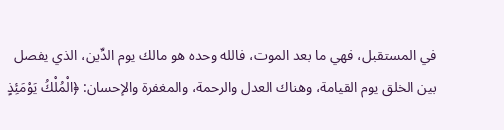في المستقبل، فهي ما بعد الموت، فالله وحده هو مالك يوم الدِّين، الذي يفصل بين الخلق يوم القيامة، وهناك العدل والرحمة، والمغفرة والإحسان: ﴿الْمُلْكُ يَوْمَئِذٍ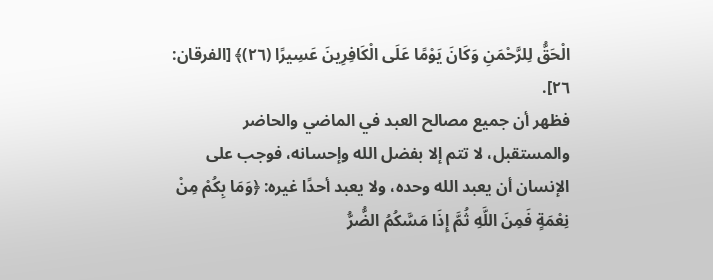الْحَقُّ لِلرَّحْمَنِ وَكَانَ يَوْمًا عَلَى الْكَافِرِينَ عَسِيرًا (٢٦)﴾ [الفرقان: ٢٦].
فظهر أن جميع مصالح العبد في الماضي والحاضر والمستقبل، لا تتم إلا بفضل الله وإحسانه، فوجب على الإنسان أن يعبد الله وحده، ولا يعبد أحدًا غيره: ﴿وَمَا بِكُمْ مِنْ نِعْمَةٍ فَمِنَ اللَّهِ ثُمَّ إِذَا مَسَّكُمُ الضُّرُّ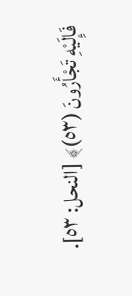فَإِلَيْهِ تَجْأَرُونَ (٥٣)﴾ [النحل: ٥٣].